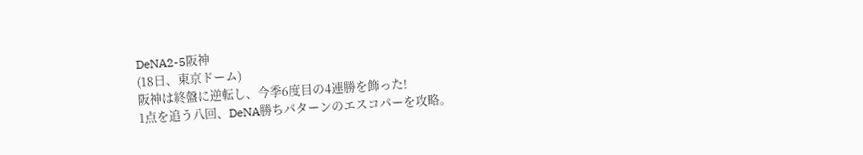DeNA2-5阪神
(18日、東京ドーム)
阪神は終盤に逆転し、今季6度目の4連勝を飾った!
1点を追う八回、DeNA勝ちパターンのエスコパーを攻略。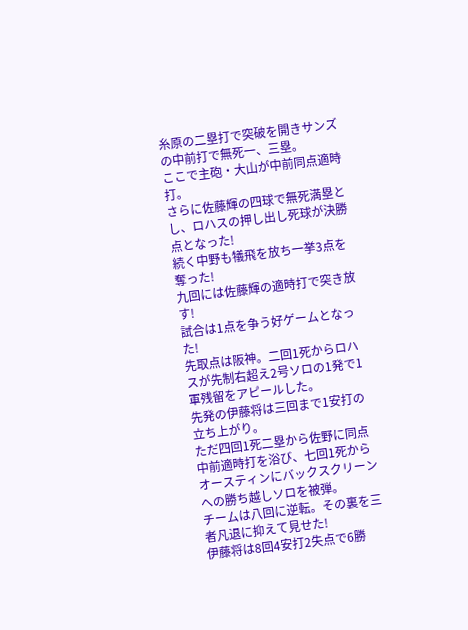糸原の二塁打で突破を開きサンズの中前打で無死一、三塁。
ここで主砲・大山が中前同点適時打。
さらに佐藤輝の四球で無死満塁とし、ロハスの押し出し死球が決勝点となった!
続く中野も犠飛を放ち一挙3点を奪った!
九回には佐藤輝の適時打で突き放す!
試合は1点を争う好ゲームとなった!
先取点は阪神。二回1死からロハスが先制右超え2号ソロの1発で1軍残留をアピールした。
先発の伊藤将は三回まで1安打の立ち上がり。
ただ四回1死二塁から佐野に同点中前適時打を浴び、七回1死からオースティンにバックスクリーンへの勝ち越しソロを被弾。
チームは八回に逆転。その裏を三者凡退に抑えて見せた!
伊藤将は8回4安打2失点で6勝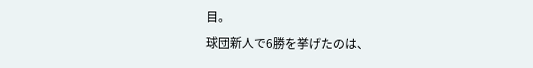目。
球団新人で6勝を挙げたのは、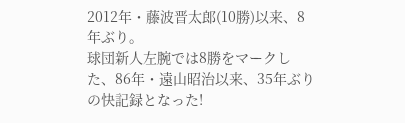2012年・藤波晋太郎(10勝)以来、8年ぶり。
球団新人左腕では8勝をマークした、86年・遠山昭治以来、35年ぶりの快記録となった!